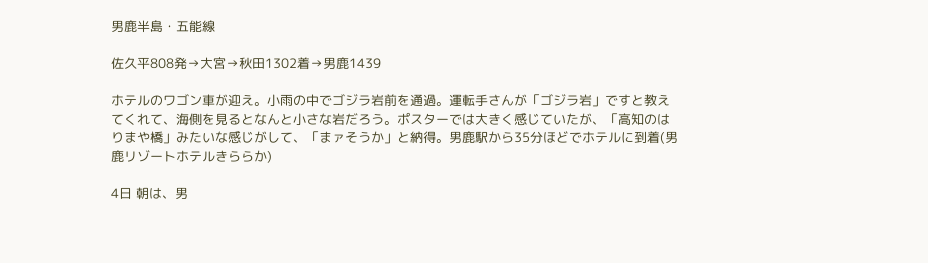男鹿半島・五能線

佐久平808発→大宮→秋田1302着→男鹿1439

ホテルのワゴン車が迎え。小雨の中でゴジラ岩前を通過。運転手さんが「ゴジラ岩」ですと教えてくれて、海側を見るとなんと小さな岩だろう。ポスターでは大きく感じていたが、「高知のはりまや橋」みたいな感じがして、「まァそうか」と納得。男鹿駅から35分ほどでホテルに到着(男鹿リゾートホテルきららか)

4日 朝は、男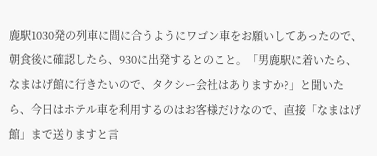鹿駅1030発の列車に間に合うようにワゴン車をお願いしてあったので、朝食後に確認したら、930に出発するとのこと。「男鹿駅に着いたら、なまはげ館に行きたいので、タクシー会社はありますか?」と聞いたら、今日はホテル車を利用するのはお客様だけなので、直接「なまはげ館」まで送りますと言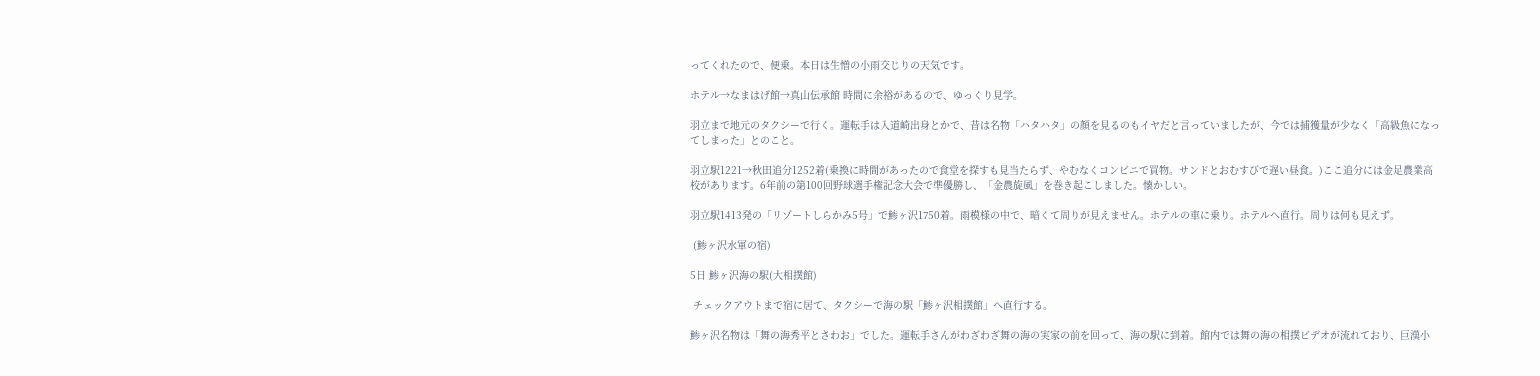ってくれたので、便乗。本日は生憎の小雨交じりの天気です。

ホテル→なまはげ館→真山伝承館 時間に余裕があるので、ゆっくり見学。

羽立まで地元のタクシーで行く。運転手は入道崎出身とかで、昔は名物「ハタハタ」の顔を見るのもイヤだと言っていましたが、今では捕獲量が少なく「高級魚になってしまった」とのこと。

羽立駅1221→秋田追分1252着(乗換に時間があったので食堂を探すも見当たらず、やむなくコンビニで買物。サンドとおむすびで遅い昼食。)ここ追分には金足農業高校があります。6年前の第100回野球選手権記念大会で準優勝し、「金農旋風」を巻き起こしました。懐かしい。

羽立駅1413発の「リゾートしらかみ5号」で鯵ヶ沢1750着。雨模様の中で、暗くて周りが見えません。ホテルの車に乗り。ホテルへ直行。周りは何も見えず。

 (鯵ヶ沢水軍の宿)

5日 鯵ヶ沢海の駅(大相撲館)

 チェックアウトまで宿に居て、タクシーで海の駅「鯵ヶ沢相撲館」へ直行する。

鯵ヶ沢名物は「舞の海秀平とさわお」でした。運転手さんがわざわざ舞の海の実家の前を回って、海の駅に到着。館内では舞の海の相撲ビデオが流れており、巨漢小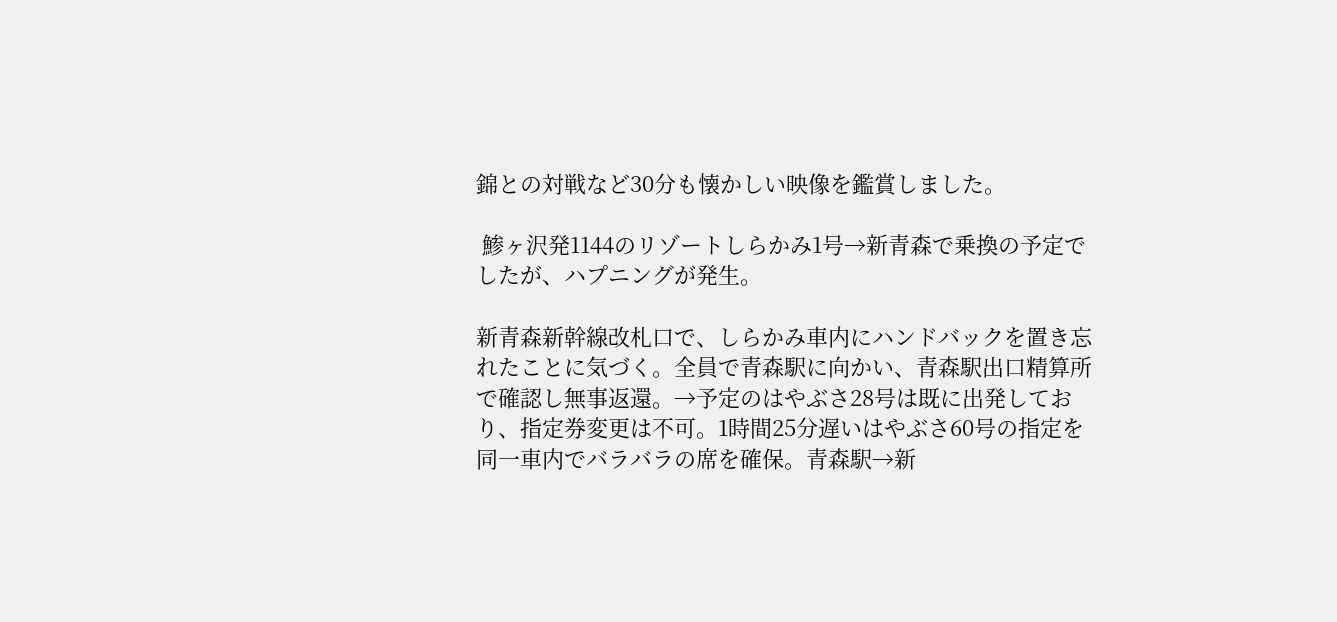錦との対戦など30分も懐かしい映像を鑑賞しました。

 鯵ヶ沢発1144のリゾートしらかみ1号→新青森で乗換の予定でしたが、ハプニングが発生。

新青森新幹線改札口で、しらかみ車内にハンドバックを置き忘れたことに気づく。全員で青森駅に向かい、青森駅出口精算所で確認し無事返還。→予定のはやぶさ28号は既に出発しており、指定券変更は不可。1時間25分遅いはやぶさ60号の指定を同一車内でバラバラの席を確保。青森駅→新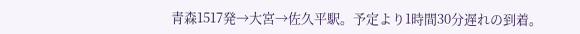青森1517発→大宮→佐久平駅。予定より1時間30分遅れの到着。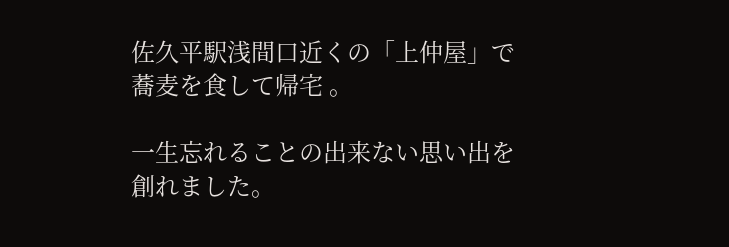佐久平駅浅間口近くの「上仲屋」で蕎麦を食して帰宅 。

一生忘れることの出来ない思い出を創れました。